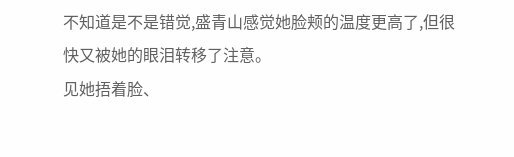不知道是不是错觉,盛青山感觉她脸颊的温度更高了,但很快又被她的眼泪转移了注意。
见她捂着脸、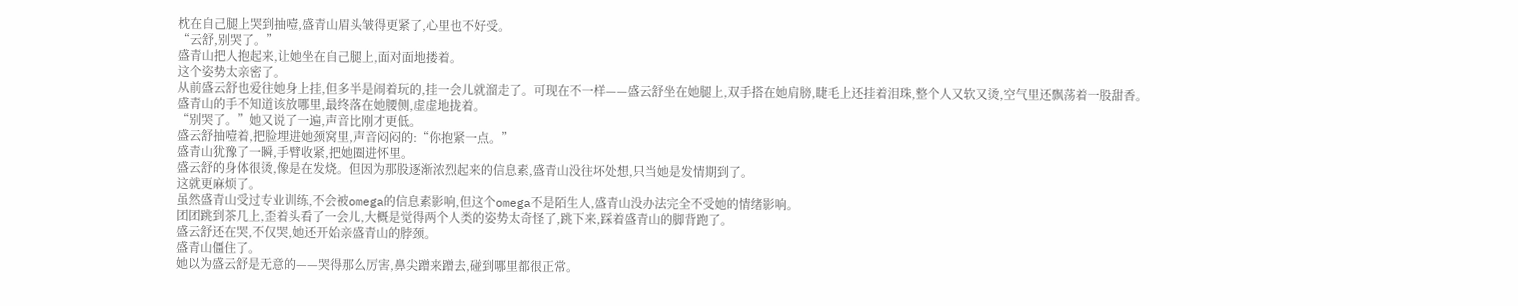枕在自己腿上哭到抽噎,盛青山眉头皱得更紧了,心里也不好受。
“云舒,别哭了。”
盛青山把人抱起来,让她坐在自己腿上,面对面地搂着。
这个姿势太亲密了。
从前盛云舒也爱往她身上挂,但多半是闹着玩的,挂一会儿就溜走了。可现在不一样——盛云舒坐在她腿上,双手搭在她肩膀,睫毛上还挂着泪珠,整个人又软又烫,空气里还飘荡着一股甜香。
盛青山的手不知道该放哪里,最终落在她腰侧,虚虚地拢着。
“别哭了。”她又说了一遍,声音比刚才更低。
盛云舒抽噎着,把脸埋进她颈窝里,声音闷闷的:“你抱紧一点。”
盛青山犹豫了一瞬,手臂收紧,把她圈进怀里。
盛云舒的身体很烫,像是在发烧。但因为那股逐渐浓烈起来的信息素,盛青山没往坏处想,只当她是发情期到了。
这就更麻烦了。
虽然盛青山受过专业训练,不会被omega的信息素影响,但这个omega不是陌生人,盛青山没办法完全不受她的情绪影响。
团团跳到茶几上,歪着头看了一会儿,大概是觉得两个人类的姿势太奇怪了,跳下来,踩着盛青山的脚背跑了。
盛云舒还在哭,不仅哭,她还开始亲盛青山的脖颈。
盛青山僵住了。
她以为盛云舒是无意的——哭得那么厉害,鼻尖蹭来蹭去,碰到哪里都很正常。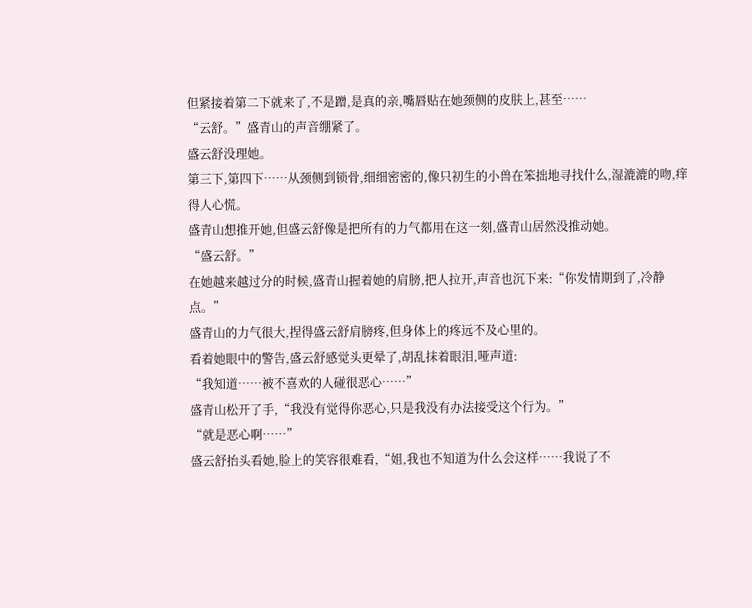但紧接着第二下就来了,不是蹭,是真的亲,嘴唇贴在她颈侧的皮肤上,甚至……
“云舒。”盛青山的声音绷紧了。
盛云舒没理她。
第三下,第四下……从颈侧到锁骨,细细密密的,像只初生的小兽在笨拙地寻找什么,湿漉漉的吻,痒得人心慌。
盛青山想推开她,但盛云舒像是把所有的力气都用在这一刻,盛青山居然没推动她。
“盛云舒。”
在她越来越过分的时候,盛青山握着她的肩膀,把人拉开,声音也沉下来:“你发情期到了,冷静点。”
盛青山的力气很大,捏得盛云舒肩膀疼,但身体上的疼远不及心里的。
看着她眼中的警告,盛云舒感觉头更晕了,胡乱抹着眼泪,哑声道:
“我知道……被不喜欢的人碰很恶心……”
盛青山松开了手,“我没有觉得你恶心,只是我没有办法接受这个行为。”
“就是恶心啊……”
盛云舒抬头看她,脸上的笑容很难看,“姐,我也不知道为什么会这样……我说了不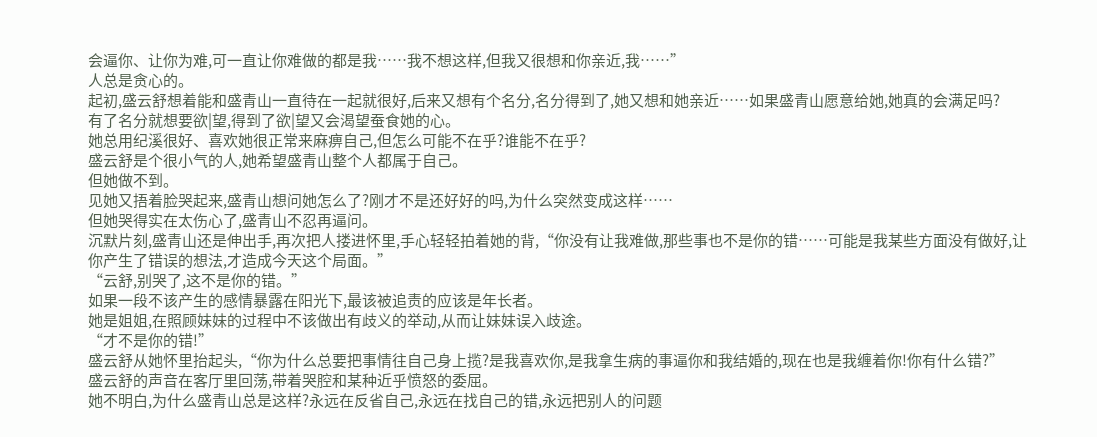会逼你、让你为难,可一直让你难做的都是我……我不想这样,但我又很想和你亲近,我……”
人总是贪心的。
起初,盛云舒想着能和盛青山一直待在一起就很好,后来又想有个名分,名分得到了,她又想和她亲近……如果盛青山愿意给她,她真的会满足吗?
有了名分就想要欲|望,得到了欲|望又会渴望蚕食她的心。
她总用纪溪很好、喜欢她很正常来麻痹自己,但怎么可能不在乎?谁能不在乎?
盛云舒是个很小气的人,她希望盛青山整个人都属于自己。
但她做不到。
见她又捂着脸哭起来,盛青山想问她怎么了?刚才不是还好好的吗,为什么突然变成这样……
但她哭得实在太伤心了,盛青山不忍再逼问。
沉默片刻,盛青山还是伸出手,再次把人搂进怀里,手心轻轻拍着她的背,“你没有让我难做,那些事也不是你的错……可能是我某些方面没有做好,让你产生了错误的想法,才造成今天这个局面。”
“云舒,别哭了,这不是你的错。”
如果一段不该产生的感情暴露在阳光下,最该被追责的应该是年长者。
她是姐姐,在照顾妹妹的过程中不该做出有歧义的举动,从而让妹妹误入歧途。
“才不是你的错!”
盛云舒从她怀里抬起头,“你为什么总要把事情往自己身上揽?是我喜欢你,是我拿生病的事逼你和我结婚的,现在也是我缠着你!你有什么错?”
盛云舒的声音在客厅里回荡,带着哭腔和某种近乎愤怒的委屈。
她不明白,为什么盛青山总是这样?永远在反省自己,永远在找自己的错,永远把别人的问题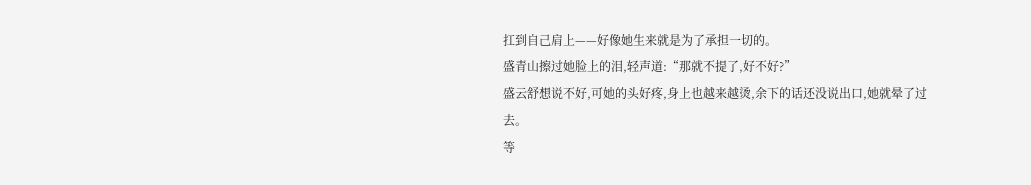扛到自己肩上——好像她生来就是为了承担一切的。
盛青山擦过她脸上的泪,轻声道:“那就不提了,好不好?”
盛云舒想说不好,可她的头好疼,身上也越来越烫,余下的话还没说出口,她就晕了过去。
等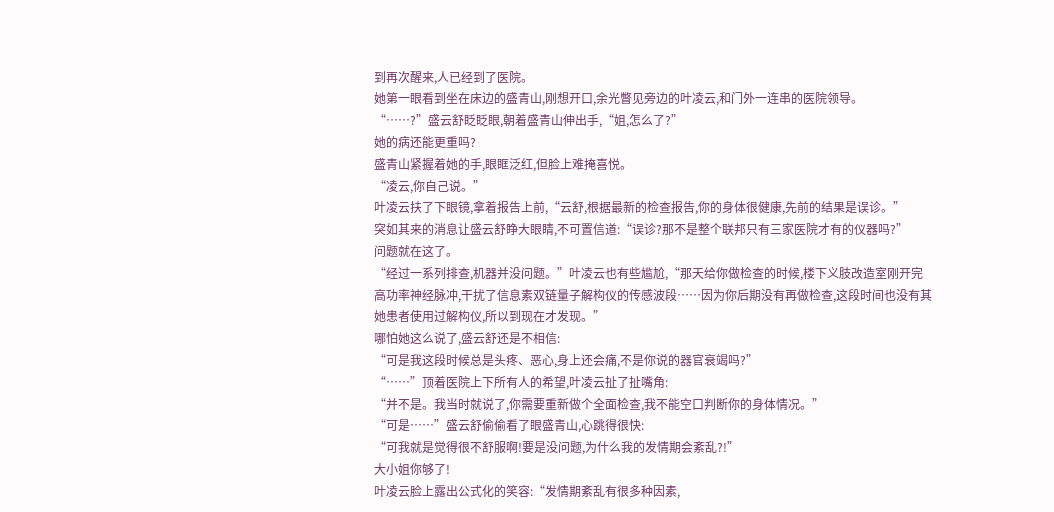到再次醒来,人已经到了医院。
她第一眼看到坐在床边的盛青山,刚想开口,余光瞥见旁边的叶凌云,和门外一连串的医院领导。
“……?”盛云舒眨眨眼,朝着盛青山伸出手,“姐,怎么了?”
她的病还能更重吗?
盛青山紧握着她的手,眼眶泛红,但脸上难掩喜悦。
“凌云,你自己说。”
叶凌云扶了下眼镜,拿着报告上前,“云舒,根据最新的检查报告,你的身体很健康,先前的结果是误诊。”
突如其来的消息让盛云舒睁大眼睛,不可置信道:“误诊?那不是整个联邦只有三家医院才有的仪器吗?”
问题就在这了。
“经过一系列排查,机器并没问题。”叶凌云也有些尴尬,“那天给你做检查的时候,楼下义肢改造室刚开完高功率神经脉冲,干扰了信息素双链量子解构仪的传感波段……因为你后期没有再做检查,这段时间也没有其她患者使用过解构仪,所以到现在才发现。”
哪怕她这么说了,盛云舒还是不相信:
“可是我这段时候总是头疼、恶心,身上还会痛,不是你说的器官衰竭吗?”
“……”顶着医院上下所有人的希望,叶凌云扯了扯嘴角:
“并不是。我当时就说了,你需要重新做个全面检查,我不能空口判断你的身体情况。”
“可是……”盛云舒偷偷看了眼盛青山,心跳得很快:
“可我就是觉得很不舒服啊!要是没问题,为什么我的发情期会紊乱?!”
大小姐你够了!
叶凌云脸上露出公式化的笑容:“发情期紊乱有很多种因素,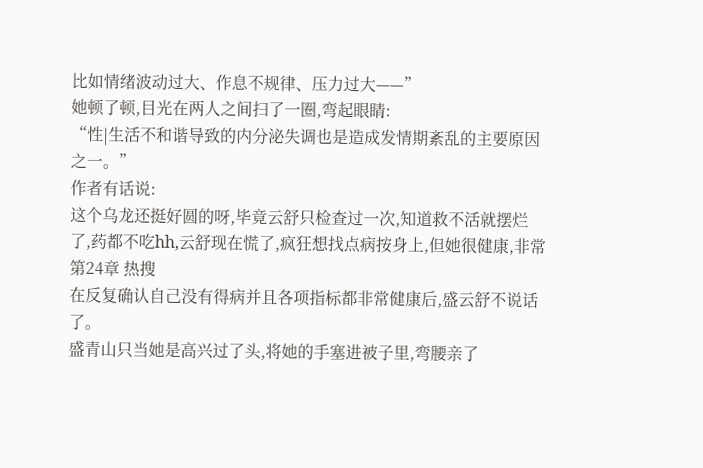比如情绪波动过大、作息不规律、压力过大——”
她顿了顿,目光在两人之间扫了一圈,弯起眼睛:
“性|生活不和谐导致的内分泌失调也是造成发情期紊乱的主要原因之一。”
作者有话说:
这个乌龙还挺好圆的呀,毕竟云舒只检查过一次,知道救不活就摆烂了,药都不吃hh,云舒现在慌了,疯狂想找点病按身上,但她很健康,非常
第24章 热搜
在反复确认自己没有得病并且各项指标都非常健康后,盛云舒不说话了。
盛青山只当她是高兴过了头,将她的手塞进被子里,弯腰亲了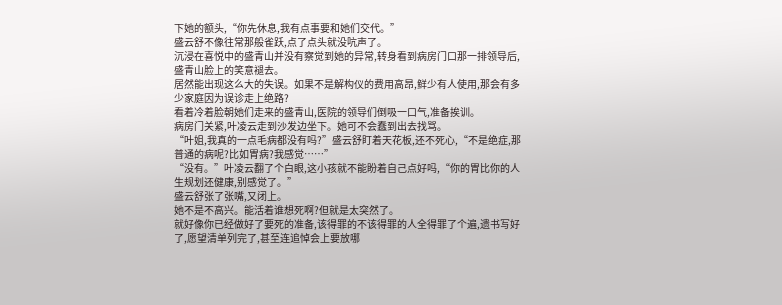下她的额头,“你先休息,我有点事要和她们交代。”
盛云舒不像往常那般雀跃,点了点头就没吭声了。
沉浸在喜悦中的盛青山并没有察觉到她的异常,转身看到病房门口那一排领导后,盛青山脸上的笑意褪去。
居然能出现这么大的失误。如果不是解构仪的费用高昂,鲜少有人使用,那会有多少家庭因为误诊走上绝路?
看着冷着脸朝她们走来的盛青山,医院的领导们倒吸一口气,准备挨训。
病房门关紧,叶凌云走到沙发边坐下。她可不会蠢到出去找骂。
“叶姐,我真的一点毛病都没有吗?”盛云舒盯着天花板,还不死心,“不是绝症,那普通的病呢?比如胃病?我感觉……”
“没有。”叶凌云翻了个白眼,这小孩就不能盼着自己点好吗,“你的胃比你的人生规划还健康,别感觉了。”
盛云舒张了张嘴,又闭上。
她不是不高兴。能活着谁想死啊?但就是太突然了。
就好像你已经做好了要死的准备,该得罪的不该得罪的人全得罪了个遍,遗书写好了,愿望清单列完了,甚至连追悼会上要放哪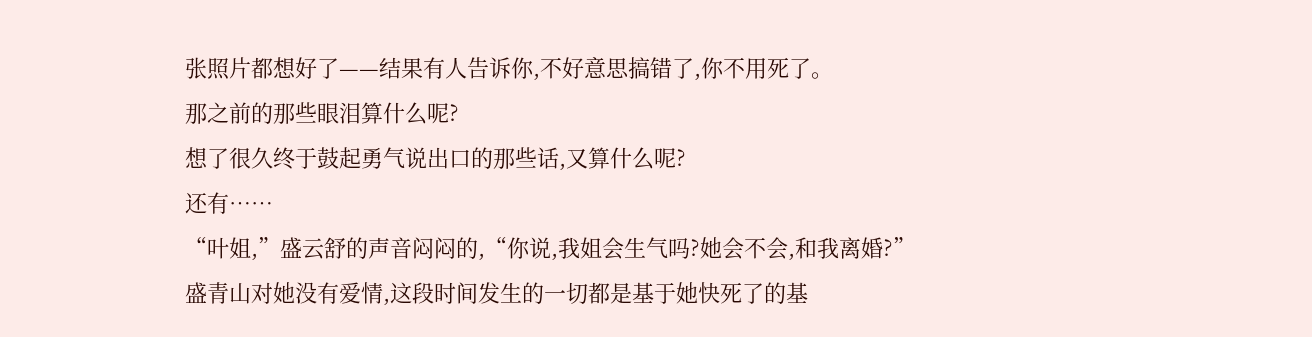张照片都想好了——结果有人告诉你,不好意思搞错了,你不用死了。
那之前的那些眼泪算什么呢?
想了很久终于鼓起勇气说出口的那些话,又算什么呢?
还有……
“叶姐,”盛云舒的声音闷闷的,“你说,我姐会生气吗?她会不会,和我离婚?”
盛青山对她没有爱情,这段时间发生的一切都是基于她快死了的基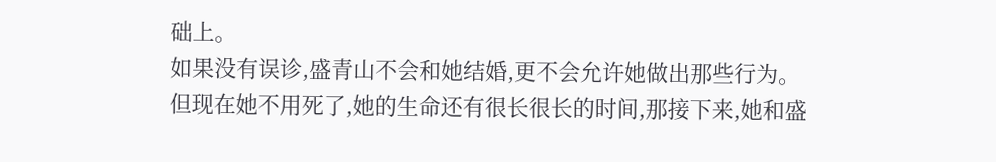础上。
如果没有误诊,盛青山不会和她结婚,更不会允许她做出那些行为。
但现在她不用死了,她的生命还有很长很长的时间,那接下来,她和盛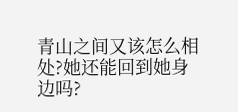青山之间又该怎么相处?她还能回到她身边吗?